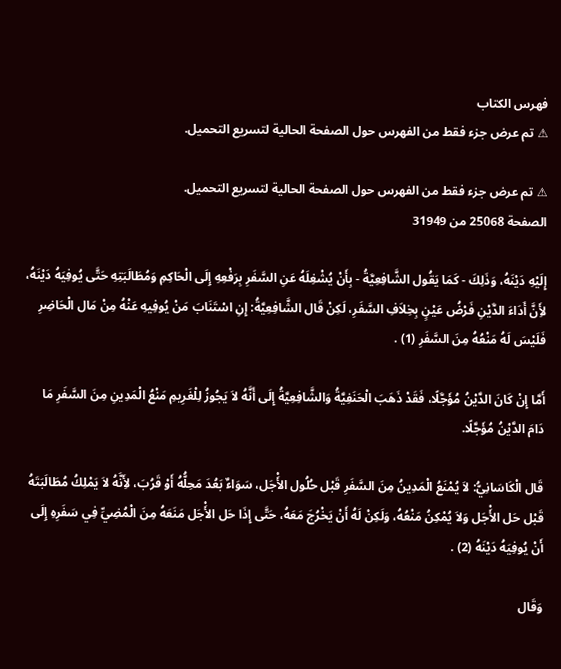فهرس الكتاب
⚠ تم عرض جزء فقط من الفهرس حول الصفحة الحالية لتسريع التحميل.

⚠ تم عرض جزء فقط من الفهرس حول الصفحة الحالية لتسريع التحميل.
الصفحة 25068 من 31949

إِلَيْهِ دَيْنَهُ، وَذَلِكَ - كَمَا يَقُول الشَّافِعِيَّةُ - بِأَنْ يُشْغِلَهُ عَنِ السَّفَرِ بِرَفْعِهِ إِلَى الْحَاكِمِ وَمُطَالَبَتِهِ حَتَّى يُوفِيَهُ دَيْنَهُ، لأَِنَّ أَدَاءَ الدَّيْنِ فَرْضُ عَيْنٍ بِخِلاَفِ السَّفَرِ، لَكِنْ قَال الشَّافِعِيَّةُ: إِنِ اسْتَنَابَ مَنْ يُوفِيهِ عَنْهُ مِنْ مَال الْحَاضِرِ فَلَيْسَ لَهُ مَنْعُهُ مِنَ السَّفَرِ (1) .

أَمَّا إِنْ كَانَ الدَّيْنُ مُؤَجَّلًا، فَقَدْ ذَهَبَ الْحَنَفِيَّةُ وَالشَّافِعِيَّةُ إِلَى أَنَّهُ لاَ يَجُوزُ لِلْغَرِيمِ مَنْعُ الْمَدِينِ مِنَ السَّفَرِ مَا دَامَ الدَّيْنُ مُؤَجَّلًا.

قَال الْكَاسَانِيُّ: لاَ يُمْنَعُ الْمَدِينُ مِنَ السَّفَرِ قَبْل حُلُول الأَْجَل، سَوَاءٌ بَعُدَ مَحِلُّهُ أَوْ قَرُبَ، لأَِنَّهُ لاَ يَمْلِكُ مُطَالَبَتَهُ قَبْل حَل الأَْجَل وَلاَ يُمْكِنُ مَنْعُهُ، وَلَكِنْ لَهُ أَنْ يَخْرُجَ مَعَهُ، حَتَّى إِذَا حَل الأَْجَل مَنَعَهُ مِنَ الْمُضِيِّ فِي سَفَرِهِ إِلَى أَنْ يُوفِيَهُ دَيْنَهُ (2) .

وَقَال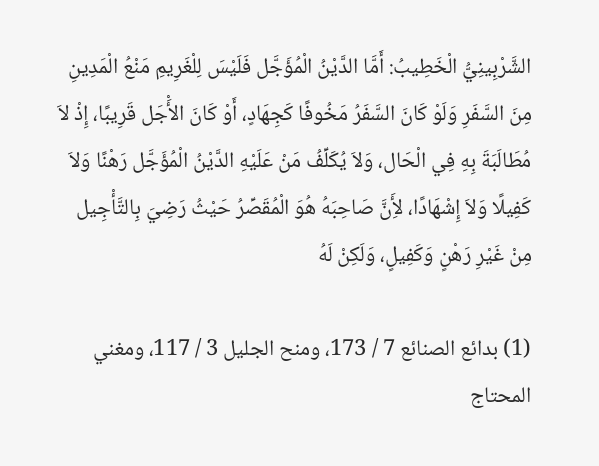الشَّرْبِينِيُّ الْخَطِيبُ: أَمَّا الدَّيْنُ الْمُؤَجَّل فَلَيْسَ لِلْغَرِيمِ مَنْعُ الْمَدِينِ مِنَ السَّفَرِ وَلَوْ كَانَ السَّفَرُ مَخُوفًا كَجِهَادٍ، أَوْ كَانَ الأَْجَل قَرِيبًا، إِذْ لاَ مُطَالَبَةَ بِهِ فِي الْحَال، وَلاَ يُكَلِّفُ مَنْ عَلَيْهِ الدَّيْنُ الْمُؤَجَّل رَهْنًا وَلاَ كَفِيلًا وَلاَ إِشْهَادًا، لأَِنَّ صَاحِبَهُ هُوَ الْمُقَصِّرُ حَيْثُ رَضِيَ بِالتَّأْجِيل مِنْ غَيْرِ رَهْنٍ وَكَفِيلٍ، وَلَكِنْ لَهُ

(1) بدائع الصنائع 7 / 173، ومنح الجليل 3 / 117، ومغني المحتاج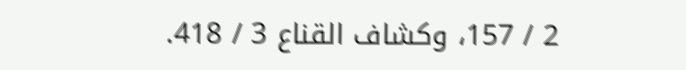2 / 157، وكشاف القناع 3 / 418.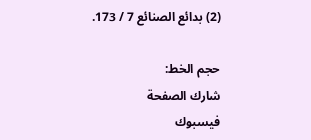(2) بدائع الصنائع 7 / 173.

حجم الخط:
شارك الصفحة
فيسبوك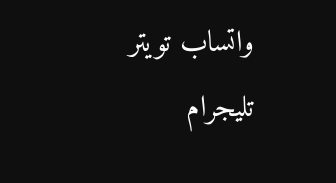واتساب تويتر تليجرام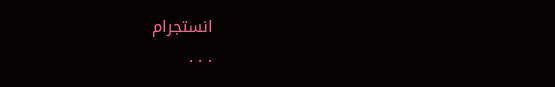انستجرام
. . .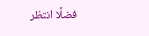فضلًا انتظر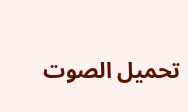تحميل الصوت